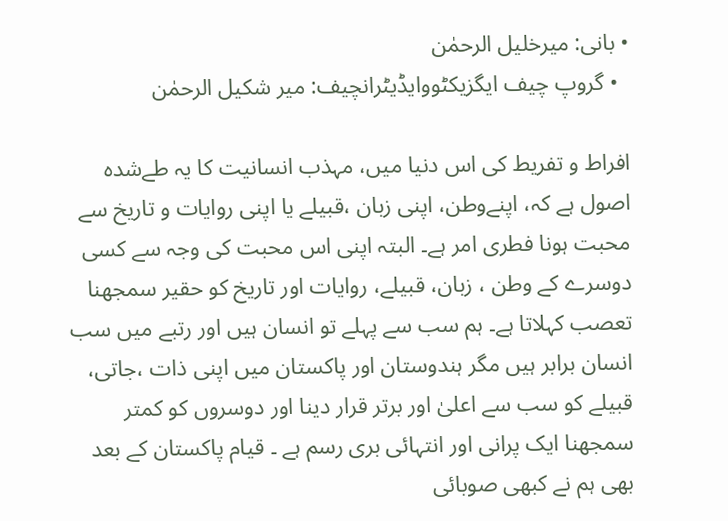• بانی: میرخلیل الرحمٰن
  • گروپ چیف ایگزیکٹووایڈیٹرانچیف: میر شکیل الرحمٰن

افراط و تفریط کی اس دنیا میں، مہذب انسانیت کا یہ طےشدہ اصول ہے کہ، اپنےوطن، اپنی زبان ،قبیلے یا اپنی روایات و تاریخ سے محبت ہونا فطری امر ہے۔ البتہ اپنی اس محبت کی وجہ سے کسی دوسرے کے وطن ، زبان، قبیلے، روایات اور تاریخ کو حقیر سمجھنا تعصب کہلاتا ہے۔ ہم سب سے پہلے تو انسان ہیں اور رتبے میں سب انسان برابر ہیں مگر ہندوستان اور پاکستان میں اپنی ذات ،جاتی، قبیلے کو سب سے اعلیٰ اور برتر قرار دینا اور دوسروں کو کمتر سمجھنا ایک پرانی اور انتہائی بری رسم ہے ۔ قیام پاکستان کے بعد بھی ہم نے کبھی صوبائی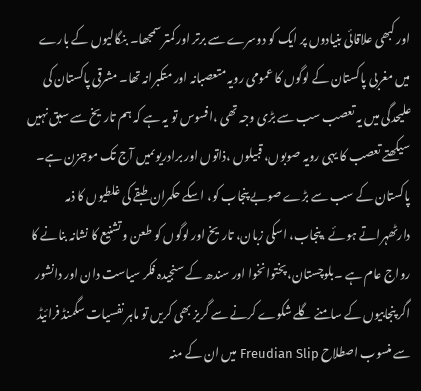اور کبھی علاقائی بنیادوں پر ایک کو دوسرے سے برتر اور کمتر سمجھا۔ بنگالیوں کے بارے میں مغربی پاکستان کے لوگوں کا عمومی رویہ متعصبانہ اور متکبرانہ تھا۔ مشرقی پاکستان کی علیحدگی میں یہ تعصب سب سے بڑی وجہ تھی ،افسوس تو یہ ہے کہ ہم تاریخ سے سبق نہیں سیکھتے تعصب کا یہی رویہ صوبوں، قبیلوں ،ذاتوں اور برادریوںمیں آج تک موجزن ہے۔ پاکستان کے سب سے بڑے صوبے پنجاب کو، اسکے حکمران طبقے کی غلطیوں کا ذمہ دارٹھہراتے ہوئے ،پنجاب، اسکی زبان، تاریخ اور لوگوں کو طعن و تشنیع کا نشانہ بنانے کا رواج عام ہے ۔بلوچستان، پختوانخوا اور سندھ کے سنجیدہ فکر سیاست دان اور دانشور اگر پنجابیوں کے سامنے گلے شکوے کرنے سے گریز بھی کریں تو ماہر نفسیات سگمنڈ فرائیڈ سے منسوب اصطلاح Freudian Slip میں ان کے منہ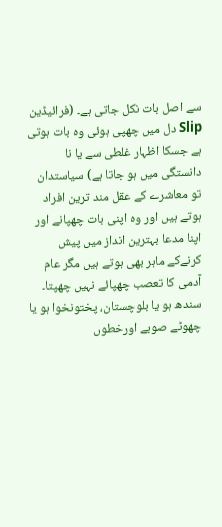سے اصل بات نکل جاتی ہے۔ (فرائیڈین Slip دل میں چھپی ہوئی وہ بات ہوتی ہے جسکا اظہار غلطی سے یا نا دانستگی میں ہو جاتا ہے) سیاستدان تو معاشرے کے عقل مند ترین افراد ہوتے ہیں اور وہ اپنی بات چھپانے اور اپنا مدعا بہترین انداز میں پیش کرنےکے ماہر بھی ہوتے ہیں مگر عام آدمی کا تعصب چھپائے نہیں چھپتا۔ سندھ ہو یا بلوچستان، پختونخوا ہو یا چھوٹے صوبے اورخطوں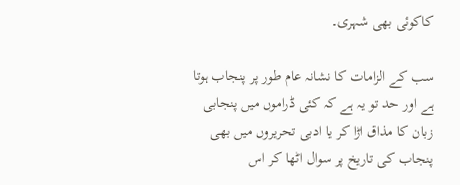کاکوئی بھی شہری۔

سب کے الزامات کا نشانہ عام طور پر پنجاب ہوتا ہے اور حد تو یہ ہے کہ کئی ڈراموں میں پنجابی زبان کا مذاق اڑا کر یا ادبی تحریروں میں بھی پنجاب کی تاریخ پر سوال اٹھا کر اس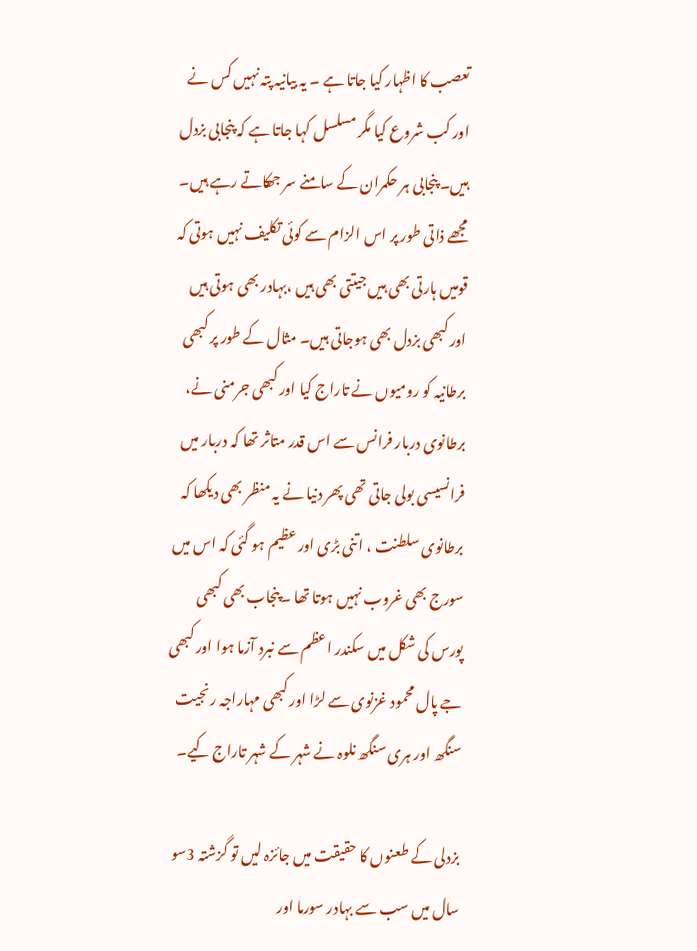تعصب کا اظہار کیا جاتا ہے ۔ یہ بیانیہ پتہ نہیں کس نے اور کب شروع کیا مگر مسلسل کہا جاتا ہے کہ پنجابی بزدل ہیں۔ پنجابی ہر حکمران کے سامنے سر جھکاتے رہے ہیں۔ مجھے ذاتی طور پر اس الزام سے کوئی تکلیف نہیں ہوتی کہ قومیں ہارتی بھی ہیں جیتتی بھی ہیں ،بہادر بھی ہوتی ہیں اور کبھی بزدل بھی ہوجاتی ہیں۔ مثال کے طور پر کبھی برطانیہ کو رومیوں نے تاراج کیا اور کبھی جرمنی نے، برطانوی دربار فرانس سے اس قدر متاثر تھا کہ دربار میں فرانسیسی بولی جاتی تھی پھر دنیا نے یہ منظر بھی دیکھا کہ برطانوی سلطنت ، اتنی بڑی اور عظیم ہو گئی کہ اس میں سورج بھی غروب نہیں ہوتا تھا ۔پنجاب بھی کبھی پورس کی شکل میں سکندر اعظم سے نبرد آزما ہوا اور کبھی جے پال محمود غزنوی سے لڑا اور کبھی مہاراجہ رنجیت سنگھ اور ہری سنگھ نلوہ نے شہر کے شہر تاراج کیے۔

بزدلی کے طعنوں کا حقیقت میں جائزہ لیں تو گزشتہ 3سو سال میں سب سے بہادر سورما اور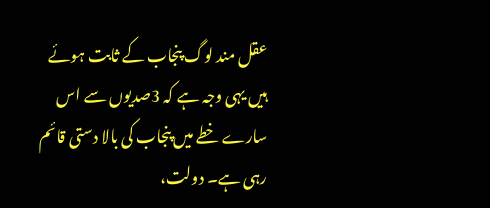عقل مند لوگ پنجاب کے ثابت ہوئے ہیں یہی وجہ ہے کہ 3صدیوں سے اس سارے خطے میں پنجاب کی بالا دستی قائم رہی ہے۔ دولت،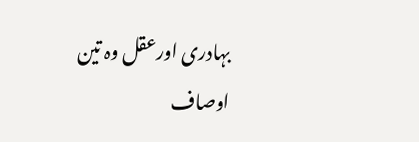بہادری اورعقل وہ تین اوصاف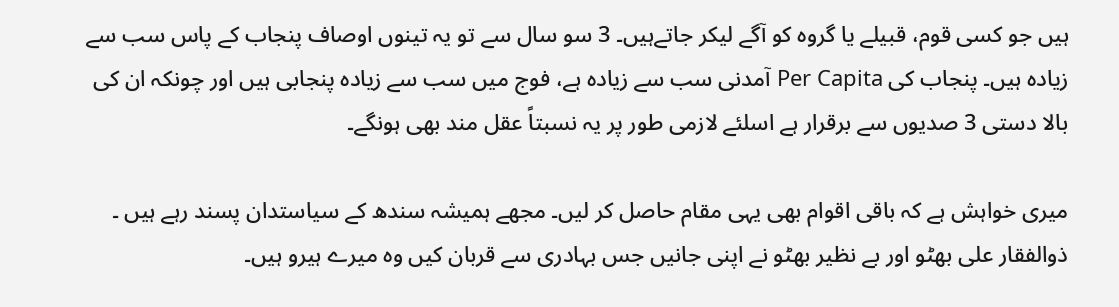ہیں جو کسی قوم، قبیلے یا گروہ کو آگے لیکر جاتےہیں۔ 3 سو سال سے تو یہ تینوں اوصاف پنجاب کے پاس سب سے زیادہ ہیں۔ پنجاب کی Per Capita آمدنی سب سے زیادہ ہے، فوج میں سب سے زیادہ پنجابی ہیں اور چونکہ ان کی بالا دستی 3 صدیوں سے برقرار ہے اسلئے لازمی طور پر یہ نسبتاً عقل مند بھی ہونگے۔

میری خواہش ہے کہ باقی اقوام بھی یہی مقام حاصل کر لیں۔ مجھے ہمیشہ سندھ کے سیاستدان پسند رہے ہیں ۔ ذوالفقار علی بھٹو اور بے نظیر بھٹو نے اپنی جانیں جس بہادری سے قربان کیں وہ میرے ہیرو ہیں۔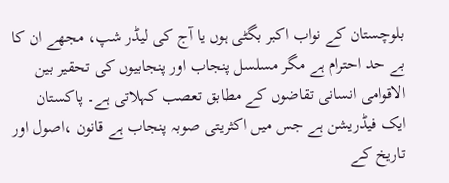بلوچستان کے نواب اکبر بگٹی ہوں یا آج کی لیڈر شپ، مجھے ان کا بے حد احترام ہے مگر مسلسل پنجاب اور پنجابیوں کی تحقیر بین الاقوامی انسانی تقاضوں کے مطابق تعصب کہلاتی ہے۔ پاکستان ایک فیڈریشن ہے جس میں اکثریتی صوبہ پنجاب ہے قانون ،اصول اور تاریخ کے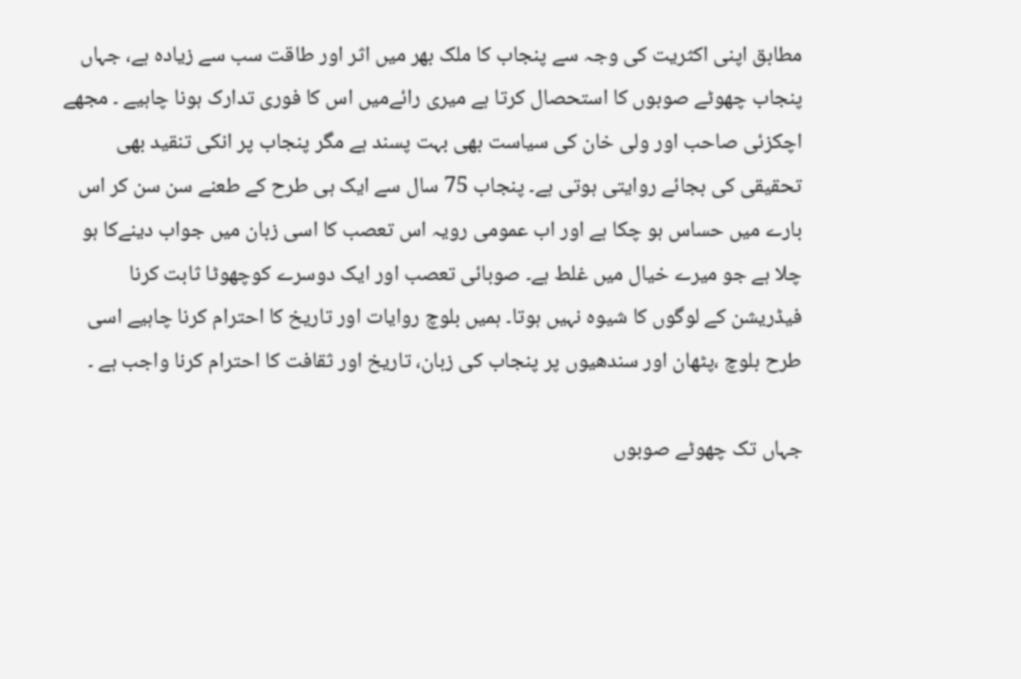مطابق اپنی اکثریت کی وجہ سے پنجاب کا ملک بھر میں اثر اور طاقت سب سے زیادہ ہے، جہاں پنجاب چھوٹے صوبوں کا استحصال کرتا ہے میری رائےمیں اس کا فوری تدارک ہونا چاہیے ۔ مجھے اچکزئی صاحب اور ولی خان کی سیاست بھی بہت پسند ہے مگر پنجاب پر انکی تنقید بھی تحقیقی کی بجائے روایتی ہوتی ہے۔ پنجاب 75 سال سے ایک ہی طرح کے طعنے سن سن کر اس بارے میں حساس ہو چکا ہے اور اب عمومی رویہ اس تعصب کا اسی زبان میں جواب دینےکا ہو چلا ہے جو میرے خیال میں غلط ہے۔ صوبائی تعصب اور ایک دوسرے کوچھوٹا ثابت کرنا فیڈریشن کے لوگوں کا شیوہ نہیں ہوتا۔ ہمیں بلوچ روایات اور تاریخ کا احترام کرنا چاہیے اسی طرح بلوچ ،پٹھان اور سندھیوں پر پنجاب کی زبان، تاریخ اور ثقافت کا احترام کرنا واجب ہے ۔

جہاں تک چھوٹے صوبوں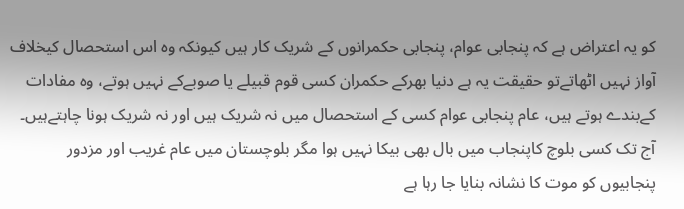کو یہ اعتراض ہے کہ پنجابی عوام، پنجابی حکمرانوں کے شریک کار ہیں کیونکہ وہ اس استحصال کیخلاف آواز نہیں اٹھاتےتو حقیقت یہ ہے دنیا بھرکے حکمران کسی قوم قبیلے یا صوبےکے نہیں ہوتے، وہ مفادات کےبندے ہوتے ہیں، عام پنجابی عوام کسی کے استحصال میں نہ شریک ہیں اور نہ شریک ہونا چاہتےہیں۔ آج تک کسی بلوچ کاپنجاب میں بال بھی بیکا نہیں ہوا مگر بلوچستان میں عام غریب اور مزدور پنجابیوں کو موت کا نشانہ بنایا جا رہا ہے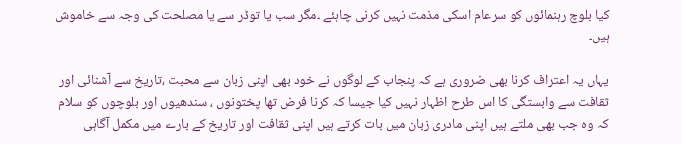کیا بلوچ رہنمائوں کو سرعام اسکی مذمت نہیں کرنی چاہئے ۔مگر سب یا توڈر سے یا مصلحت کی وجہ سے خاموش ہیں۔

یہاں یہ اعتراف کرنا بھی ضروری ہے کہ پنجاب کے لوگوں نے خود بھی اپنی زبان سے محبت ،تاریخ سے آشنائی اور ثقافت سے وابستگی کا اس طرح اظہار نہیں کیا جیسا کہ کرنا فرض تھا پختونوں ، سندھیوں اور بلوچوں کو سلام کہ وہ جب بھی ملتے ہیں اپنی مادری زبان میں بات کرتے ہیں اپنی ثقافت اور تاریخ کے بارے میں مکمل آگاہی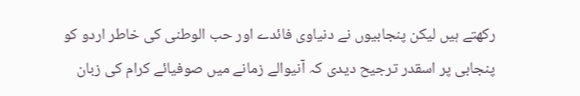رکھتے ہیں لیکن پنجابیوں نے دنیاوی فائدے اور حب الوطنی کی خاطر اردو کو پنجابی پر اسقدر ترجیح دیدی کہ آنیوالے زمانے میں صوفیائے کرام کی زبان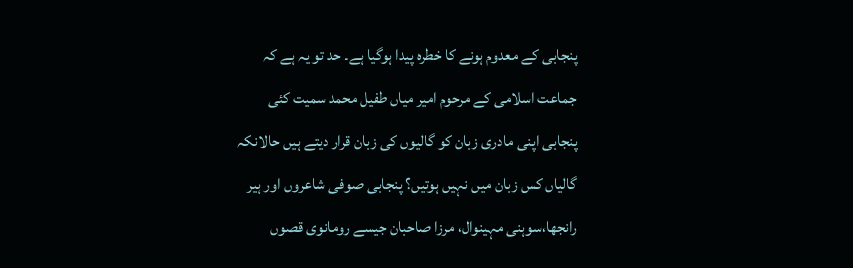پنجابی کے معدوم ہونے کا خطرہ پیدا ہوگیا ہے۔ حد تو یہ ہے کہ جماعت اسلامی کے مرحوم امیر میاں طفیل محمد سمیت کئی پنجابی اپنی مادری زبان کو گالیوں کی زبان قرار دیتے ہیں حالانکہ گالیاں کس زبان میں نہیں ہوتیں؟ پنجابی صوفی شاعروں اور ہیر رانجھا،سوہنی مہینوال، مرزا صاحبان جیسے رومانوی قصوں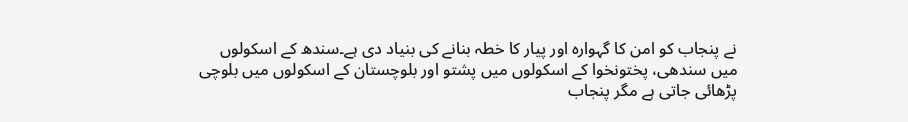نے پنجاب کو امن کا گہوارہ اور پیار کا خطہ بنانے کی بنیاد دی ہے۔سندھ کے اسکولوں میں سندھی، پختونخوا کے اسکولوں میں پشتو اور بلوچستان کے اسکولوں میں بلوچی پڑھائی جاتی ہے مگر پنجاب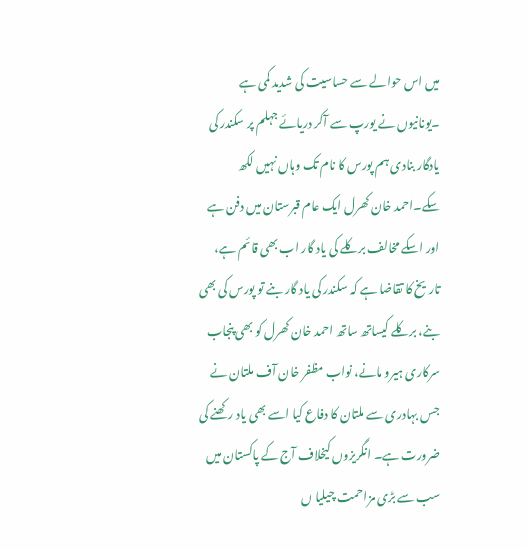میں اس حوالے سے حساسیت کی شدید کمی ہے ۔یونانیوں نے یورپ سے آکر دریائے جہلم پر سکندر کی یادگار بنادی ہم پورس کا نام تک وہاں نہیں لکھ سکے۔احمد خان کھرل ایک عام قبرستان میں دفن ہے اور اسکے مخالف برکلے کی یاد گار اب بھی قائم ہے، تاریخ کا تقاضا ہے کہ سکندر کی یاد گار بنے تو پورس کی بھی بنے، برکلے کیساتھ ساتھ احمد خان کھرل کو بھی پنجاب سرکاری ہیرو مانے، نواب مظفر خان آف ملتان نے جس بہادری سے ملتان کا دفاع کیا اسے بھی یاد رکھنے کی ضرورت ہے۔ انگریزوں کیخلاف آج کے پاکستان میں سب سے بڑی مزاحمت چیلیا ں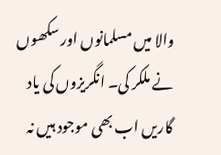والا میں مسلمانوں اور سکھوں نے ملکر کی۔ انگریزوں کی یاد گاریں اب بھی موجود ہیں نہ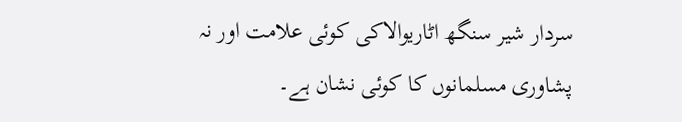سردار شیر سنگھ اٹاریوالاکی کوئی علامت اور نہ پشاوری مسلمانوں کا کوئی نشان ہے۔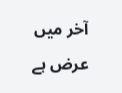آخر میں عرض ہے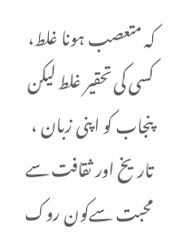کہ متعصب ہونا غلط، کسی کی تحقیر غلط لیکن پنجاب کو اپنی زبان ، تاریخ اور ثقافت سے محبت سےکون روک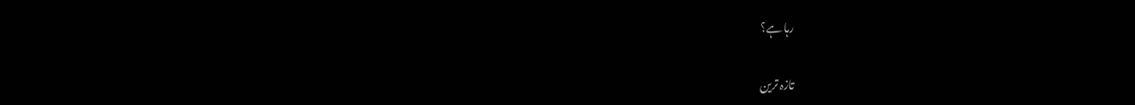رہا ہے؟

تازہ ترین